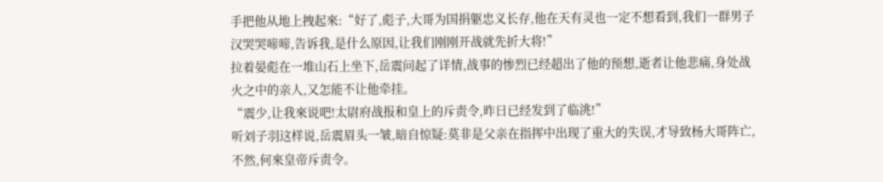手把他从地上拽起來:“好了,彪子,大哥为国捐躯忠义长存,他在天有灵也一定不想看到,我们一群男子汉哭哭啼啼,告诉我,是什么原因,让我们刚刚开战就先折大将!”
拉着晏彪在一堆山石上坐下,岳震问起了详情,战事的惨烈已经超出了他的预想,逝者让他悲痛,身处战火之中的亲人,又怎能不让他牵挂。
“震少,让我來说吧!太尉府战报和皇上的斥责令,昨日已经发到了临洮!”
听刘子羽这样说,岳震眉头一皱,暗自惊疑:莫非是父亲在指挥中出现了重大的失误,才导致杨大哥阵亡,不然,何來皇帝斥责令。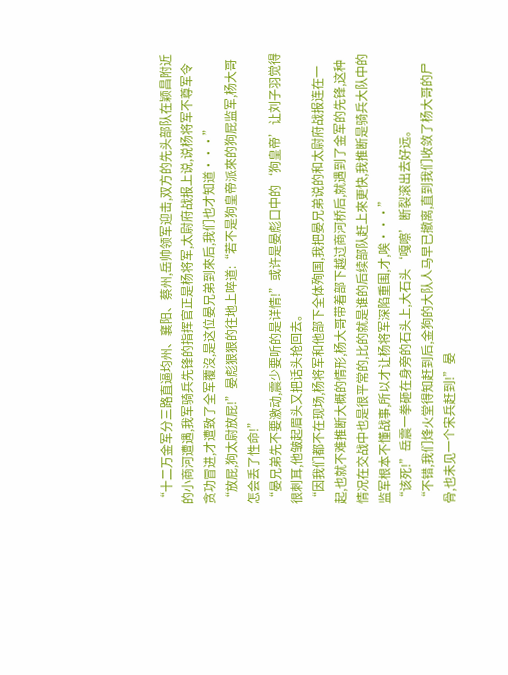“十二万金军分三路直逼均州、襄阳、蔡州,岳帅领军迎击,双方的先头部队在颖昌附近的小商河遭遇,我军骑兵先锋的指挥官正是杨将军,太尉府战报上说,说杨将军不尊军令贪功冒进,才遭致了全军覆沒,是这位晏兄弟到來后,我们也才知道···”
“放屁,狗太尉放屁!”晏彪狠狠的往地上啐道:“若不是狗皇帝派來的狗屁监军,杨大哥怎会丢了性命!”
“晏兄弟先不要激动,震少要听的是详情!”或许是晏彪口中的‘狗皇帝’让刘子羽觉得很刺耳,他皱起眉头又把话头抢回去。
“因我们都不在现场,杨将军和他部下全体殉国,我把晏兄弟说的和太尉府战报连在一起,也就不难推断大概的情形,杨大哥带着部下越过商河桥后,就遇到了金军的先锋,这种情况在交战中也是很平常的,比的就是谁的后续部队赶上來更快,我推断是骑兵大队中的监军根本不懂战事,所以才让杨将军深陷重围,才,唉···”
“该死!”岳震一拳砸在身旁的石头上,大石头‘嘎嚓’断裂滚出去好远。
“不错,我们烽火堂得知赶到后,金狗的大队人马早已撤离,直到我们收敛了杨大哥的尸骨,也未见一个宋兵赶到!”晏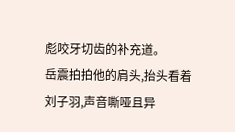彪咬牙切齿的补充道。
岳震拍拍他的肩头,抬头看着刘子羽,声音嘶哑且异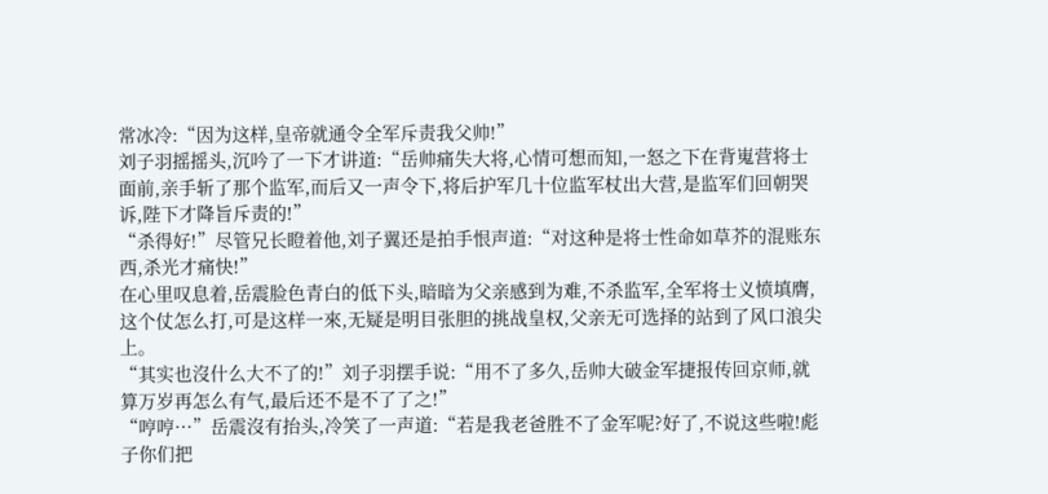常冰冷:“因为这样,皇帝就通令全军斥责我父帅!”
刘子羽摇摇头,沉吟了一下才讲道:“岳帅痛失大将,心情可想而知,一怒之下在背嵬营将士面前,亲手斩了那个监军,而后又一声令下,将后护军几十位监军杖出大营,是监军们回朝哭诉,陛下才降旨斥责的!”
“杀得好!”尽管兄长瞪着他,刘子翼还是拍手恨声道:“对这种是将士性命如草芥的混账东西,杀光才痛快!”
在心里叹息着,岳震脸色青白的低下头,暗暗为父亲感到为难,不杀监军,全军将士义愤填膺,这个仗怎么打,可是这样一來,无疑是明目张胆的挑战皇权,父亲无可选择的站到了风口浪尖上。
“其实也沒什么大不了的!”刘子羽摆手说:“用不了多久,岳帅大破金军捷报传回京师,就算万岁再怎么有气,最后还不是不了了之!”
“哼哼···”岳震沒有抬头,冷笑了一声道:“若是我老爸胜不了金军呢?好了,不说这些啦!彪子你们把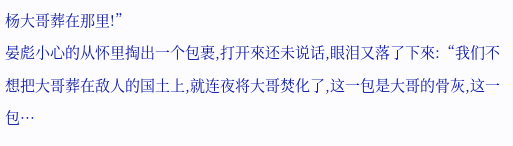杨大哥葬在那里!”
晏彪小心的从怀里掏出一个包裹,打开來还未说话,眼泪又落了下來:“我们不想把大哥葬在敌人的国土上,就连夜将大哥焚化了,这一包是大哥的骨灰,这一包···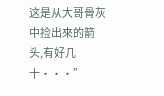这是从大哥骨灰中捡出來的箭头,有好几十···”